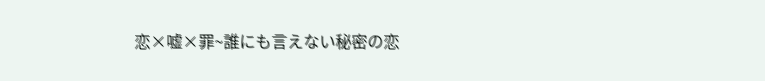恋×嘘×罪~誰にも言えない秘密の恋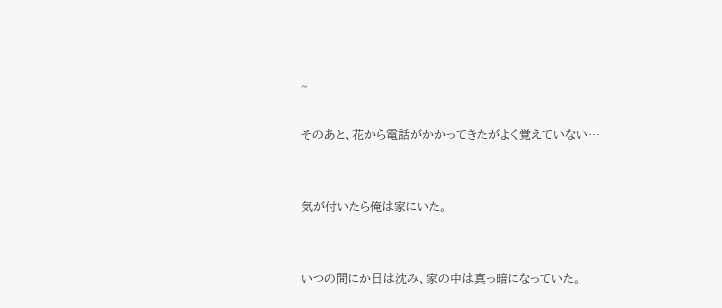~

そのあと、花から電話がかかってきたがよく覚えていない…


気が付いたら俺は家にいた。


いつの間にか日は沈み、家の中は真っ暗になっていた。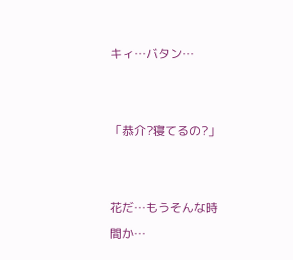キィ…バタン…


「恭介?寝てるの?」


花だ…もうそんな時間か…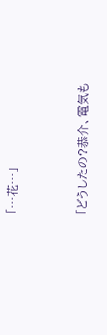「…花…」


「どうしたの?恭介、電気も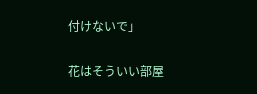付けないで」


花はそういい部屋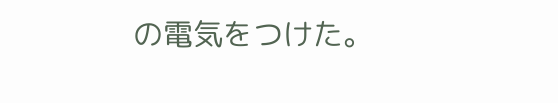の電気をつけた。